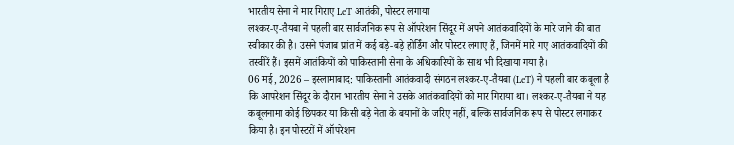भारतीय सेना ने मार गिराए LeT आतंकी, पोस्टर लगाया
लश्कर-ए-तैयबा ने पहली बार सार्वजनिक रूप से ऑपरेशन सिंदूर में अपने आतंकवादियों के मारे जाने की बात स्वीकार की है। उसने पंजाब प्रांत में कई बड़े-बड़े होर्डिंग और पोस्टर लगाए हैं, जिनमें मारे गए आतंकवादियों की तस्वीरें हैं। इसमें आतंकियों को पाकिस्तानी सेना के अधिकारियों के साथ भी दिखाया गया है।
06 मई, 2026 – इस्लामाबाद: पाकिस्तानी आतंकवादी संगठन लश्कर-ए-तैयबा (LeT) ने पहली बार कबूला है कि आपरेशन सिंदूर के दौरान भारतीय सेना ने उसके आतंकवादियों को मार गिराया था। लश्कर-ए-तैयबा ने यह कबूलनामा कोई छिपकर या किसी बड़े नेता के बयानों के जरिए नहीं, बल्कि सार्वजनिक रूप से पोस्टर लगाकर किया है। इन पोस्टरों में ऑपरेशन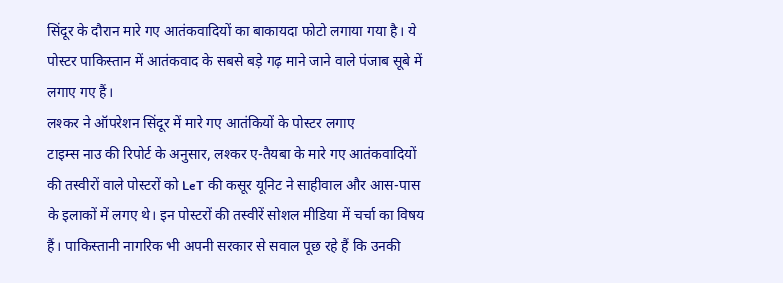सिंदूर के दौरान मारे गए आतंकवादियों का बाकायदा फोटो लगाया गया है। ये पोस्टर पाकिस्तान में आतंकवाद के सबसे बड़े गढ़ माने जाने वाले पंजाब सूबे में लगाए गए हैं।
लश्कर ने ऑपरेशन सिंदूर में मारे गए आतंकियों के पोस्टर लगाए
टाइम्स नाउ की रिपोर्ट के अनुसार, लश्कर ए-तैयबा के मारे गए आतंकवादियों की तस्वीरों वाले पोस्टरों को LeT की कसूर यूनिट ने साहीवाल और आस-पास के इलाकों में लगए थे। इन पोस्टरों की तस्वीरें सोशल मीडिया में चर्चा का विषय हैं। पाकिस्तानी नागरिक भी अपनी सरकार से सवाल पूछ रहे हैं कि उनकी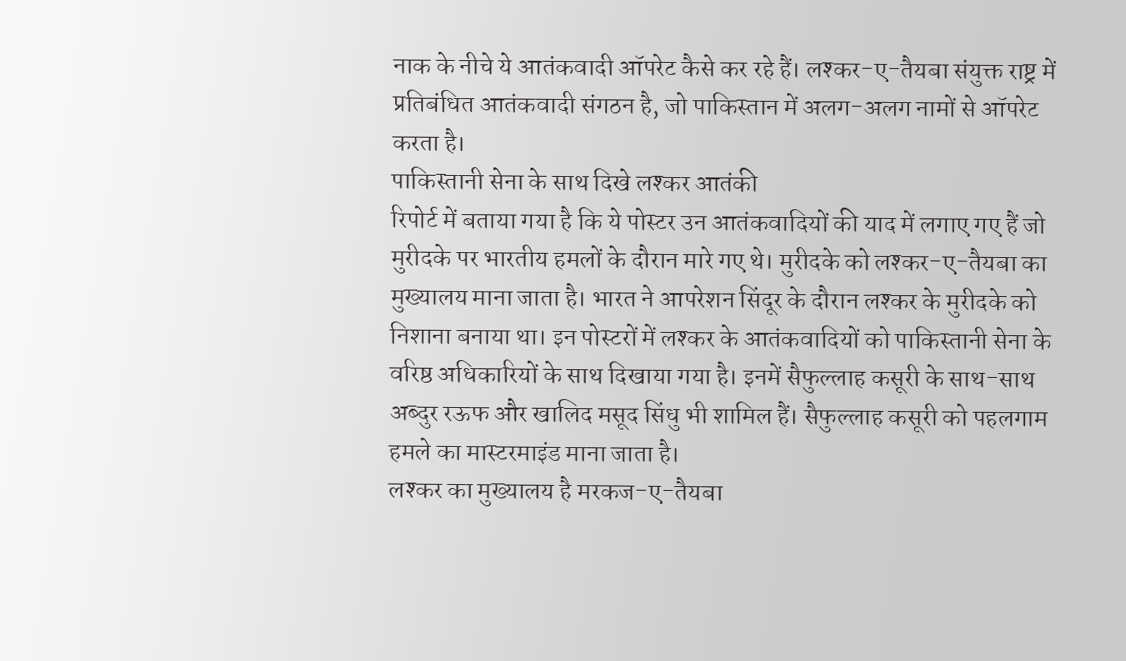नाक के नीचे ये आतंकवादी ऑपरेट कैसे कर रहे हैं। लश्कर-ए-तैयबा संयुक्त राष्ट्र में प्रतिबंधित आतंकवादी संगठन है, जो पाकिस्तान में अलग-अलग नामों से ऑपरेट करता है।
पाकिस्तानी सेना के साथ दिखे लश्कर आतंकी
रिपोर्ट में बताया गया है कि ये पोस्टर उन आतंकवादियों की याद में लगाए गए हैं जो मुरीदके पर भारतीय हमलों के दौरान मारे गए थे। मुरीदके को लश्कर-ए-तैयबा का मुख्यालय माना जाता है। भारत ने आपरेशन सिंदूर के दौरान लश्कर के मुरीदके को निशाना बनाया था। इन पोस्टरों में लश्कर के आतंकवादियों को पाकिस्तानी सेना के वरिष्ठ अधिकारियों के साथ दिखाया गया है। इनमें सैफुल्लाह कसूरी के साथ-साथ अब्दुर रऊफ और खालिद मसूद सिंधु भी शामिल हैं। सैफुल्लाह कसूरी को पहलगाम हमले का मास्टरमाइंड माना जाता है।
लश्कर का मुख्यालय है मरकज-ए-तैयबा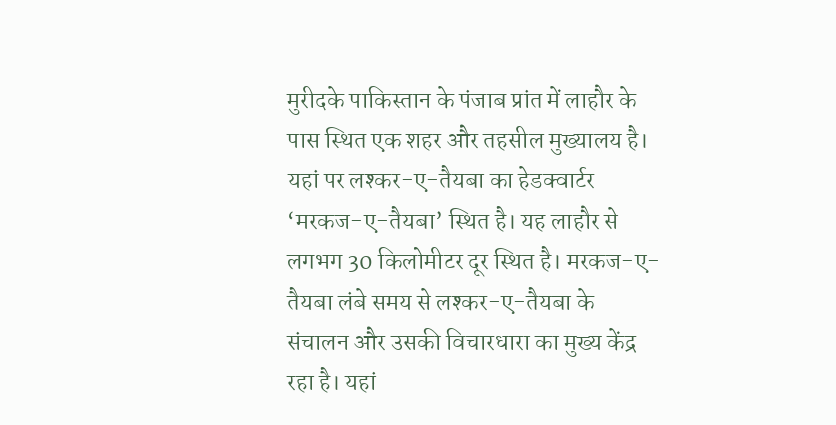मुरीदके पाकिस्तान के पंजाब प्रांत में लाहौर के पास स्थित एक शहर और तहसील मुख्यालय है। यहां पर लश्कर-ए-तैयबा का हेडक्वार्टर ‘मरकज-ए-तैयबा’ स्थित है। यह लाहौर से लगभग 30 किलोमीटर दूर स्थित है। मरकज-ए-तैयबा लंबे समय से लश्कर-ए-तैयबा के संचालन और उसकी विचारधारा का मुख्य केंद्र रहा है। यहां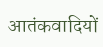आतंकवादियों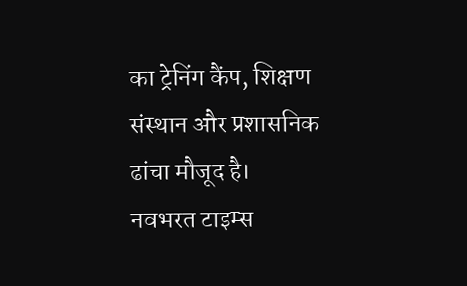का ट्रेनिंग कैंप, शिक्षण संस्थान और प्रशासनिक ढांचा मौजूद है।
नवभरत टाइम्स